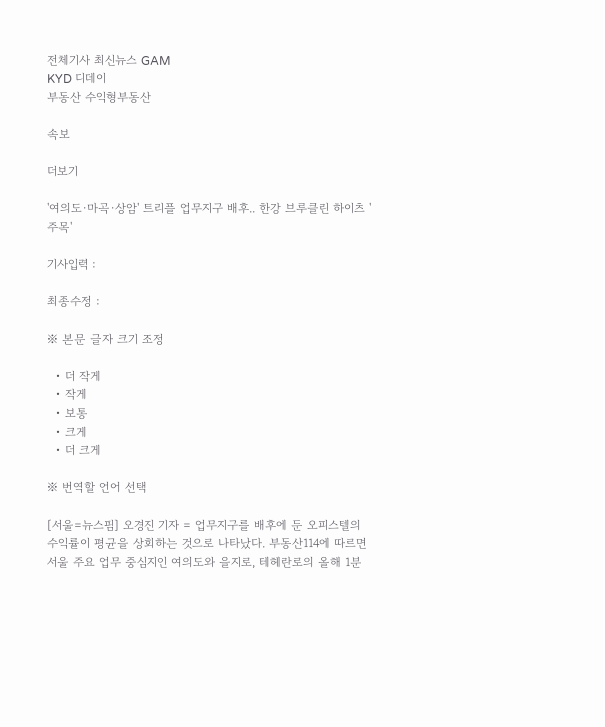전체기사 최신뉴스 GAM
KYD 디데이
부동산 수익형부동산

속보

더보기

'여의도∙마곡∙상암' 트리플 업무지구 배후.. 한강 브루클린 하이츠 '주목'

기사입력 :

최종수정 :

※ 본문 글자 크기 조정

  • 더 작게
  • 작게
  • 보통
  • 크게
  • 더 크게

※ 번역할 언어 선택

[서울=뉴스핌] 오경진 기자 = 업무지구를 배후에 둔 오피스텔의 수익률이 평균을 상회하는 것으로 나타났다. 부동산114에 따르면 서울 주요 업무 중심지인 여의도와 을지로, 테헤란로의 올해 1분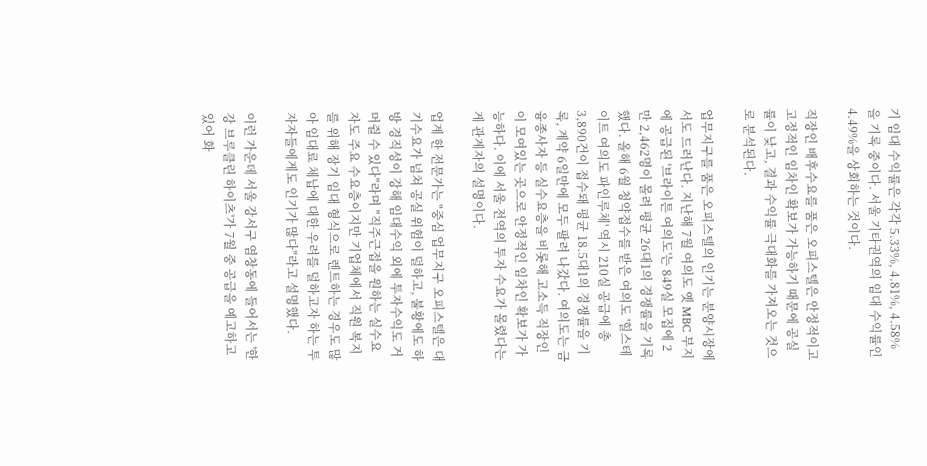기 임대 수익률은 각각 5.33%, 4.81%, 4.58%을 기록 중이다. 서울 기타권역의 임대 수익률인 4.49%을 상회하는 것이다.

직장인 배후수요를 품은 오피스텔은 안정적이고 고정적인 임차인 확보가 가능하기 때문에 공실률이 낮고, 결과 수익률 극대화를 가져오는 것으로 분석된다.

업무지구를 품은 오피스텔의 인기는 분양시장에서도 드러난다. 지난해 7월 여의도 옛 MBC 부지에 공급된 '브라이튼 여의도'는 849실 모집에 2만 2,462명이 몰려 평균 26대1의 경쟁률을 기록했다. 올해 6월 청약접수를 받은 여의도 '힐스테이트 여의도 파인루체' 역시 210실 공급에 총 3,890건이 접수돼 평균 18.5대1의 경쟁률을 기록, 계약 6일만에 모두 팔려 나갔다. 여의도는 금융종사자 등 실수요층을 비롯해 고소득 직장인이 모여있는 곳으로 안정적인 임차인 확보가 가능하다. 이에 서울 전역의 투자 수요가 몰렸다는 게 관계자의 설명이다.

업계 한 전문가는 "중심 업무지구 오피스텔은 대기수요가 넘쳐 공실 위험이 덜하고, 불황에도 하방 경직성이 강해 임대수익 외에 투자수익도 거머쥘 수 있다"라며 "직주근접을 원하는 실수요자도 주요 수요층이지만 기업체에서 직원 복지를 위해 장기 임대 형식으로 렌트하는 경우도 많아 임대료 체납에 대한 우려를 덜하고자 하는 투자자들에게도 인기가 많다"라고 설명했다.

이런 가운데 서울 강서구 염창동에 들어서는 '한강 브루클린 하이츠'가 7월 중 공급을 예고하고 있어 화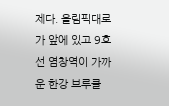제다. 올림픽대로가 앞에 있고 9호선 염창역이 가까운 한강 브루클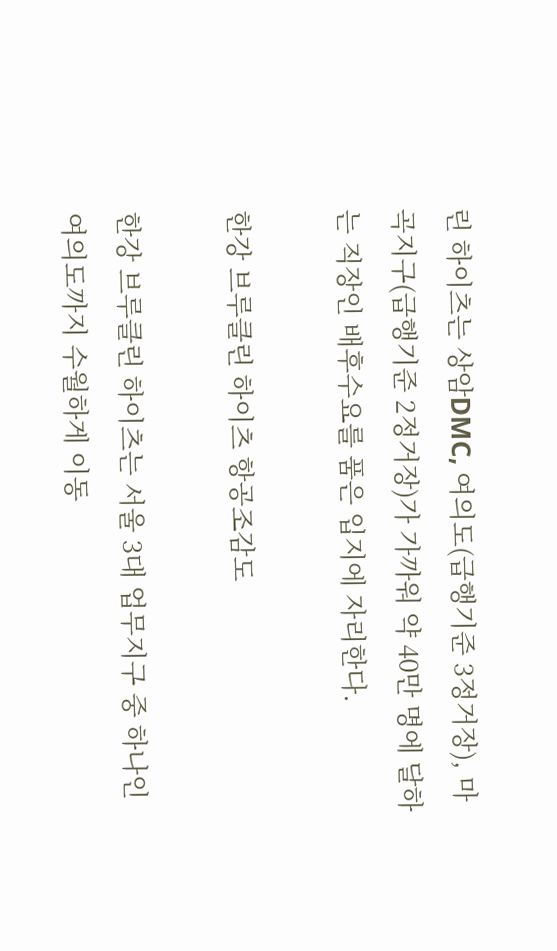린 하이츠는 상암DMC, 여의도(급행기준 3정거장), 마곡지구(급행기준 2정거장)가 가까워 약 40만 명에 달하는 직장인 배후수요를 품은 입지에 자리한다.

한강 브루클린 하이츠 항공조감도

한강 브루클린 하이츠는 서울 3대 업무지구 중 하나인 여의도까지 수월하게 이동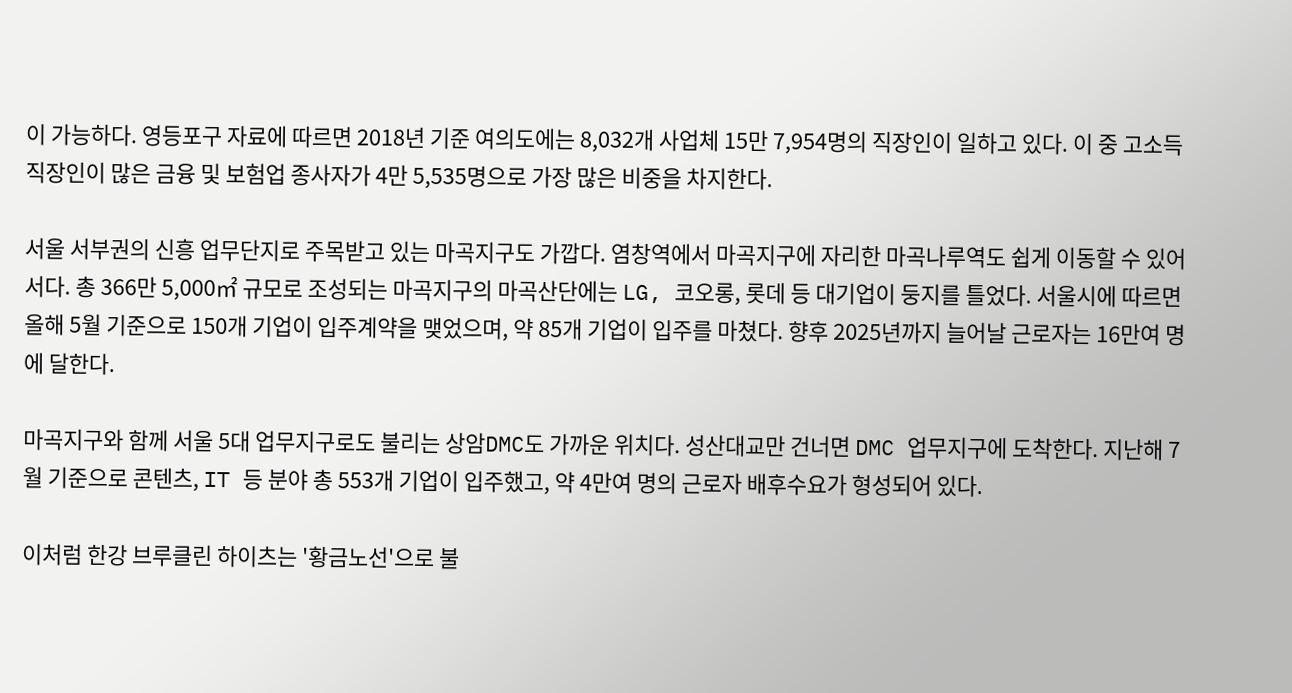이 가능하다. 영등포구 자료에 따르면 2018년 기준 여의도에는 8,032개 사업체 15만 7,954명의 직장인이 일하고 있다. 이 중 고소득 직장인이 많은 금융 및 보험업 종사자가 4만 5,535명으로 가장 많은 비중을 차지한다.

서울 서부권의 신흥 업무단지로 주목받고 있는 마곡지구도 가깝다. 염창역에서 마곡지구에 자리한 마곡나루역도 쉽게 이동할 수 있어서다. 총 366만 5,000㎡ 규모로 조성되는 마곡지구의 마곡산단에는 LG, 코오롱, 롯데 등 대기업이 둥지를 틀었다. 서울시에 따르면 올해 5월 기준으로 150개 기업이 입주계약을 맺었으며, 약 85개 기업이 입주를 마쳤다. 향후 2025년까지 늘어날 근로자는 16만여 명에 달한다.

마곡지구와 함께 서울 5대 업무지구로도 불리는 상암DMC도 가까운 위치다. 성산대교만 건너면 DMC 업무지구에 도착한다. 지난해 7월 기준으로 콘텐츠, IT 등 분야 총 553개 기업이 입주했고, 약 4만여 명의 근로자 배후수요가 형성되어 있다.

이처럼 한강 브루클린 하이츠는 '황금노선'으로 불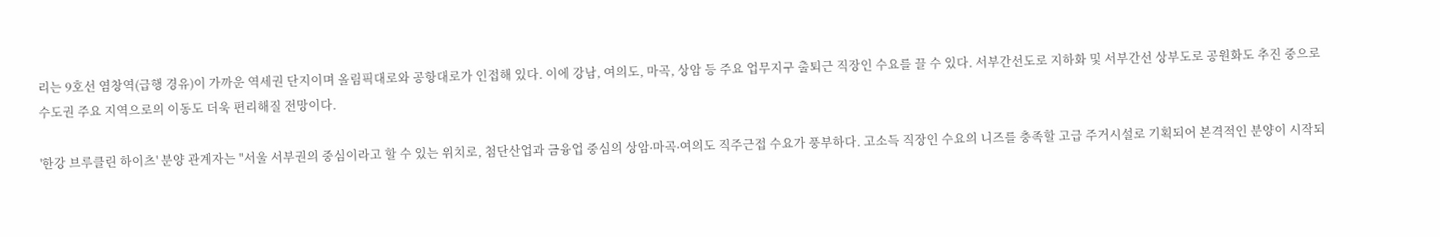리는 9호선 염창역(급행 경유)이 가까운 역세권 단지이며 올림픽대로와 공항대로가 인접해 있다. 이에 강남, 여의도, 마곡, 상암 등 주요 업무지구 출퇴근 직장인 수요를 끌 수 있다. 서부간선도로 지하화 및 서부간선 상부도로 공원화도 추진 중으로 수도권 주요 지역으로의 이동도 더욱 편리해질 전망이다.

'한강 브루클린 하이츠' 분양 관계자는 "서울 서부권의 중심이라고 할 수 있는 위치로, 첨단산업과 금융업 중심의 상암∙마곡∙여의도 직주근접 수요가 풍부하다. 고소득 직장인 수요의 니즈를 충족할 고급 주거시설로 기획되어 본격적인 분양이 시작되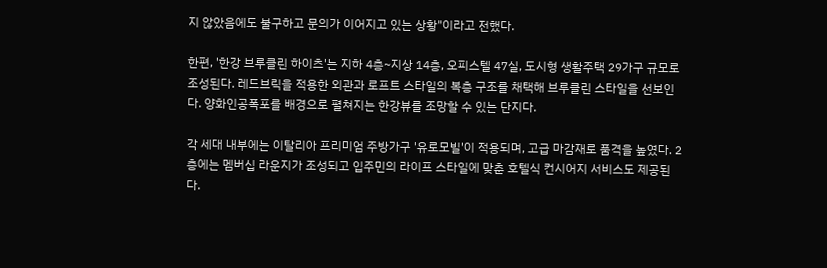지 않았음에도 불구하고 문의가 이어지고 있는 상황"이라고 전했다.

한편, '한강 브루클린 하이츠'는 지하 4층~지상 14층, 오피스텔 47실, 도시형 생활주택 29가구 규모로 조성된다. 레드브릭을 적용한 외관과 로프트 스타일의 복층 구조를 채택해 브루클린 스타일을 선보인다. 양화인공폭포를 배경으로 펼쳐지는 한강뷰를 조망할 수 있는 단지다.

각 세대 내부에는 이탈리아 프리미엄 주방가구 '유로모빌'이 적용되며, 고급 마감재로 품격을 높였다. 2층에는 멤버십 라운지가 조성되고 입주민의 라이프 스타일에 맞춘 호텔식 컨시어지 서비스도 제공된다.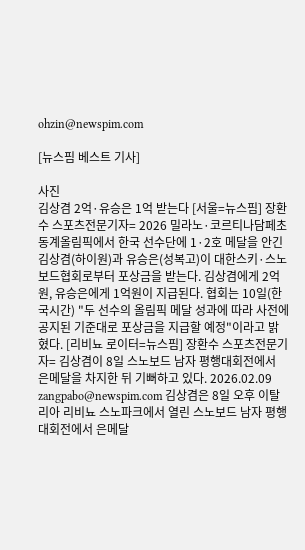ohzin@newspim.com

[뉴스핌 베스트 기사]

사진
김상겸 2억·유승은 1억 받는다 [서울=뉴스핌] 장환수 스포츠전문기자= 2026 밀라노·코르티나담페초 동계올림픽에서 한국 선수단에 1·2호 메달을 안긴 김상겸(하이원)과 유승은(성복고)이 대한스키·스노보드협회로부터 포상금을 받는다. 김상겸에게 2억원, 유승은에게 1억원이 지급된다. 협회는 10일(한국시간) "두 선수의 올림픽 메달 성과에 따라 사전에 공지된 기준대로 포상금을 지급할 예정"이라고 밝혔다. [리비뇨 로이터=뉴스핌] 장환수 스포츠전문기자= 김상겸이 8일 스노보드 남자 평행대회전에서 은메달을 차지한 뒤 기뻐하고 있다. 2026.02.09 zangpabo@newspim.com 김상겸은 8일 오후 이탈리아 리비뇨 스노파크에서 열린 스노보드 남자 평행대회전에서 은메달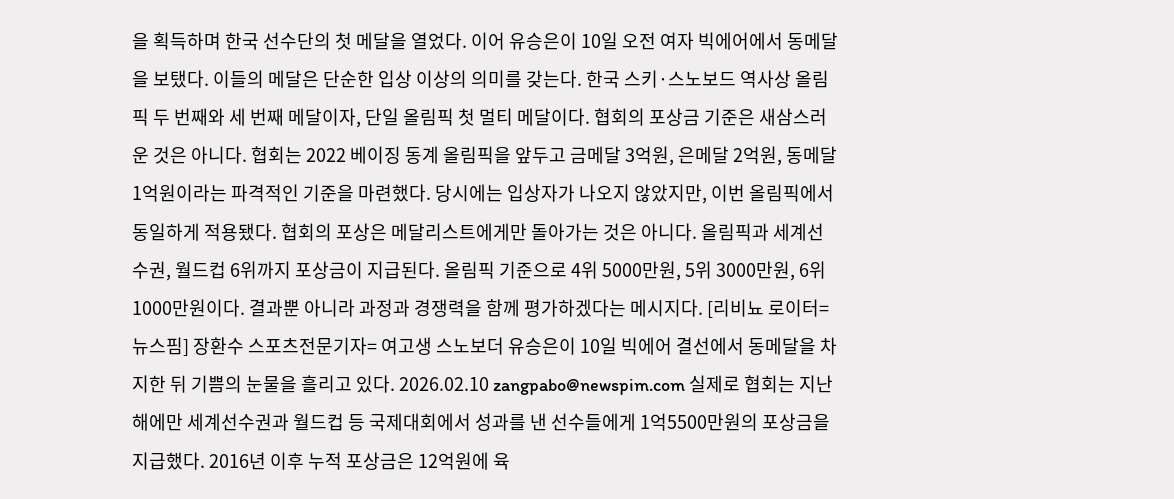을 획득하며 한국 선수단의 첫 메달을 열었다. 이어 유승은이 10일 오전 여자 빅에어에서 동메달을 보탰다. 이들의 메달은 단순한 입상 이상의 의미를 갖는다. 한국 스키·스노보드 역사상 올림픽 두 번째와 세 번째 메달이자, 단일 올림픽 첫 멀티 메달이다. 협회의 포상금 기준은 새삼스러운 것은 아니다. 협회는 2022 베이징 동계 올림픽을 앞두고 금메달 3억원, 은메달 2억원, 동메달 1억원이라는 파격적인 기준을 마련했다. 당시에는 입상자가 나오지 않았지만, 이번 올림픽에서 동일하게 적용됐다. 협회의 포상은 메달리스트에게만 돌아가는 것은 아니다. 올림픽과 세계선수권, 월드컵 6위까지 포상금이 지급된다. 올림픽 기준으로 4위 5000만원, 5위 3000만원, 6위 1000만원이다. 결과뿐 아니라 과정과 경쟁력을 함께 평가하겠다는 메시지다. [리비뇨 로이터=뉴스핌] 장환수 스포츠전문기자= 여고생 스노보더 유승은이 10일 빅에어 결선에서 동메달을 차지한 뒤 기쁨의 눈물을 흘리고 있다. 2026.02.10 zangpabo@newspim.com 실제로 협회는 지난해에만 세계선수권과 월드컵 등 국제대회에서 성과를 낸 선수들에게 1억5500만원의 포상금을 지급했다. 2016년 이후 누적 포상금은 12억원에 육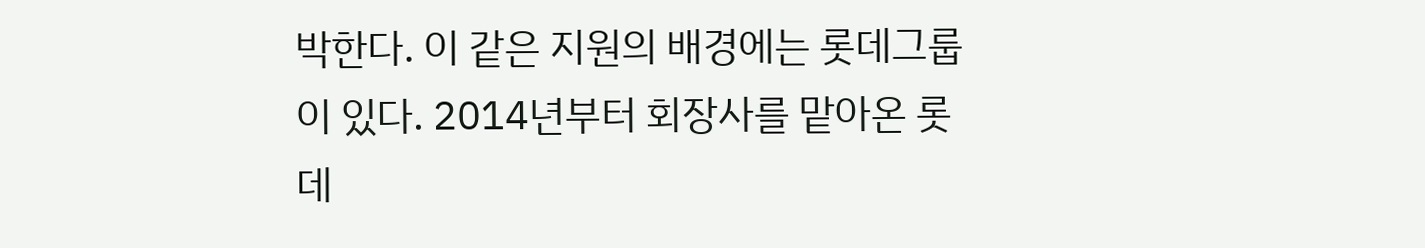박한다. 이 같은 지원의 배경에는 롯데그룹이 있다. 2014년부터 회장사를 맡아온 롯데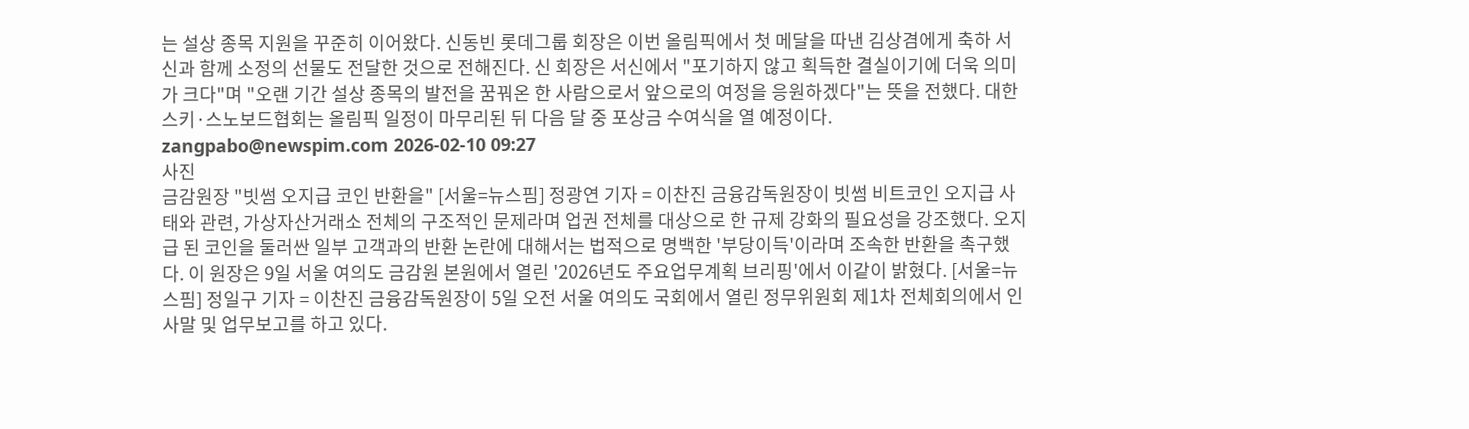는 설상 종목 지원을 꾸준히 이어왔다. 신동빈 롯데그룹 회장은 이번 올림픽에서 첫 메달을 따낸 김상겸에게 축하 서신과 함께 소정의 선물도 전달한 것으로 전해진다. 신 회장은 서신에서 "포기하지 않고 획득한 결실이기에 더욱 의미가 크다"며 "오랜 기간 설상 종목의 발전을 꿈꿔온 한 사람으로서 앞으로의 여정을 응원하겠다"는 뜻을 전했다. 대한스키·스노보드협회는 올림픽 일정이 마무리된 뒤 다음 달 중 포상금 수여식을 열 예정이다. zangpabo@newspim.com 2026-02-10 09:27
사진
금감원장 "빗썸 오지급 코인 반환을" [서울=뉴스핌] 정광연 기자 = 이찬진 금융감독원장이 빗썸 비트코인 오지급 사태와 관련, 가상자산거래소 전체의 구조적인 문제라며 업권 전체를 대상으로 한 규제 강화의 필요성을 강조했다. 오지급 된 코인을 둘러싼 일부 고객과의 반환 논란에 대해서는 법적으로 명백한 '부당이득'이라며 조속한 반환을 촉구했다. 이 원장은 9일 서울 여의도 금감원 본원에서 열린 '2026년도 주요업무계획 브리핑'에서 이같이 밝혔다. [서울=뉴스핌] 정일구 기자 = 이찬진 금융감독원장이 5일 오전 서울 여의도 국회에서 열린 정무위원회 제1차 전체회의에서 인사말 및 업무보고를 하고 있다.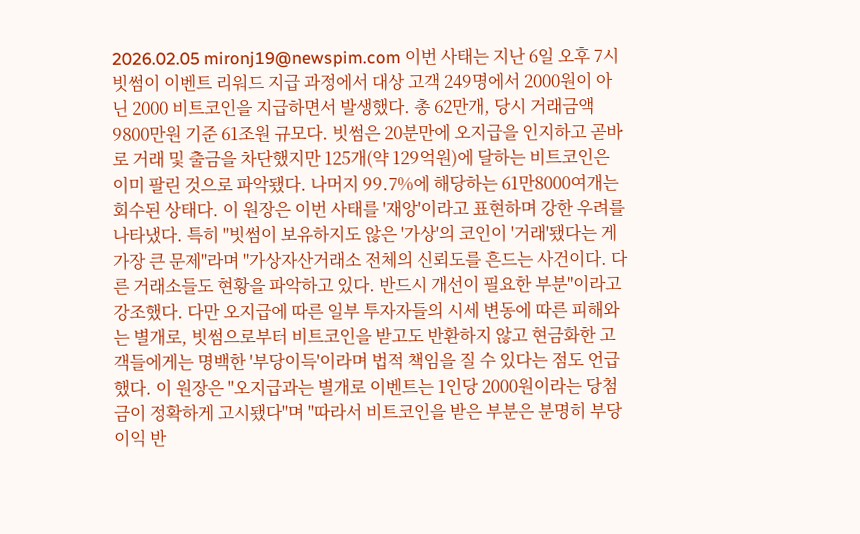2026.02.05 mironj19@newspim.com 이번 사태는 지난 6일 오후 7시 빗썸이 이벤트 리워드 지급 과정에서 대상 고객 249명에서 2000원이 아닌 2000 비트코인을 지급하면서 발생했다. 총 62만개, 당시 거래금액 9800만원 기준 61조원 규모다. 빗썸은 20분만에 오지급을 인지하고 곧바로 거래 및 출금을 차단했지만 125개(약 129억원)에 달하는 비트코인은 이미 팔린 것으로 파악됐다. 나머지 99.7%에 해당하는 61만8000여개는 회수된 상태다. 이 원장은 이번 사태를 '재앙'이라고 표현하며 강한 우려를 나타냈다. 특히 "빗썸이 보유하지도 않은 '가상'의 코인이 '거래'됐다는 게 가장 큰 문제"라며 "가상자산거래소 전체의 신뢰도를 흔드는 사건이다. 다른 거래소들도 현황을 파악하고 있다. 반드시 개선이 필요한 부분"이라고 강조했다. 다만 오지급에 따른 일부 투자자들의 시세 변동에 따른 피해와는 별개로, 빗썸으로부터 비트코인을 받고도 반환하지 않고 현금화한 고객들에게는 명백한 '부당이득'이라며 법적 책임을 질 수 있다는 점도 언급했다. 이 원장은 "오지급과는 별개로 이벤트는 1인당 2000원이라는 당첨금이 정확하게 고시됐다"며 "따라서 비트코인을 받은 부분은 분명히 부당이익 반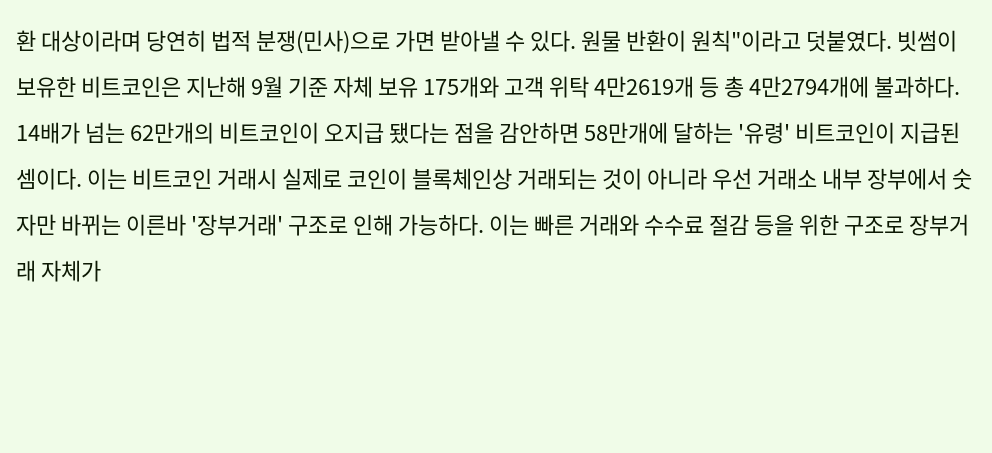환 대상이라며 당연히 법적 분쟁(민사)으로 가면 받아낼 수 있다. 원물 반환이 원칙"이라고 덧붙였다. 빗썸이 보유한 비트코인은 지난해 9월 기준 자체 보유 175개와 고객 위탁 4만2619개 등 총 4만2794개에 불과하다. 14배가 넘는 62만개의 비트코인이 오지급 됐다는 점을 감안하면 58만개에 달하는 '유령' 비트코인이 지급된 셈이다. 이는 비트코인 거래시 실제로 코인이 블록체인상 거래되는 것이 아니라 우선 거래소 내부 장부에서 숫자만 바뀌는 이른바 '장부거래' 구조로 인해 가능하다. 이는 빠른 거래와 수수료 절감 등을 위한 구조로 장부거래 자체가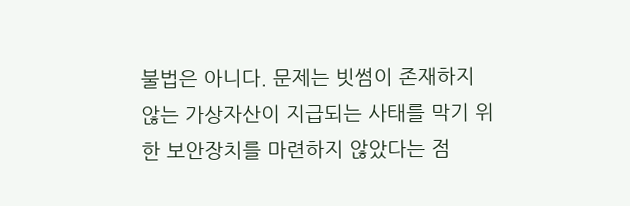불법은 아니다. 문제는 빗썸이 존재하지 않는 가상자산이 지급되는 사태를 막기 위한 보안장치를 마련하지 않았다는 점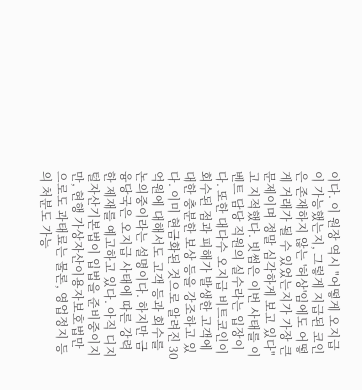이다. 이 원장 역시 "어떻게 오지급이 가능했는지, 그렇게 지급된 코인은 존재하지 않는 '허상'임에도 어떻게 거래가 될 수 있었는지가 가장 큰 문제이며 정말 심각하게 보고 있다"고 지적했다. 빗썸은 이번 사태를 이벤트 담당 직원의 실수라는 입장이다. 또한 대다수 오지급 비트코인이 회수된 점과 피해가 발생한 고객에 대한 충분한 보상 등을 강조하고 있다. 이미 현금화된 것으로 알려진 30억원에 대해서도 고객 등과 회수를 논의중이라는 설명이다. 하지만 금융당국은 오지급 사태에 따른 강력한 제재를 예고하고 있다. 아직 디지털자산기본법이 입법을 준비중이지만, 현행 가상자산이용자보호법만으로도 과태료는 물론, 영업정지 등의 처분도 가능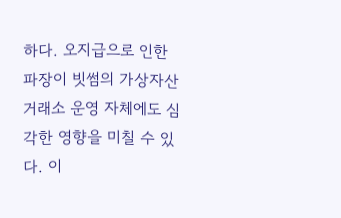하다. 오지급으로 인한 파장이 빗썸의 가상자산거래소 운영 자체에도 심각한 영향을 미칠 수 있다. 이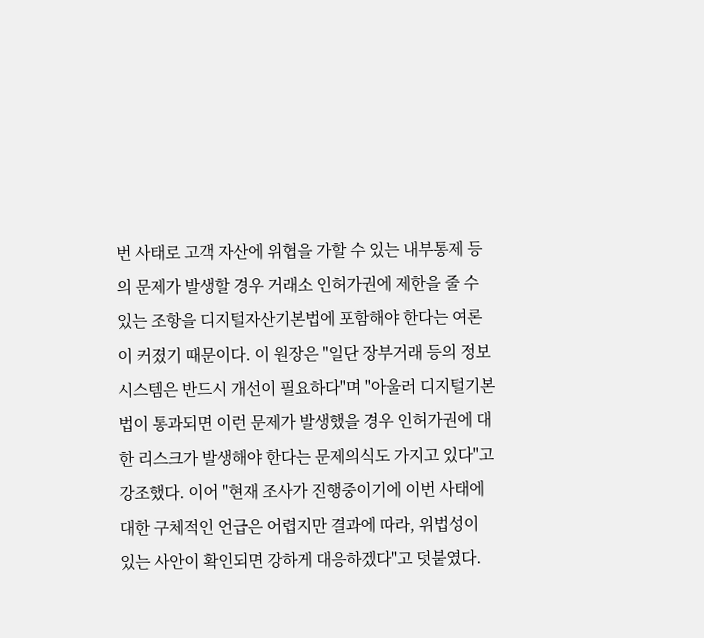번 사태로 고객 자산에 위협을 가할 수 있는 내부통제 등의 문제가 발생할 경우 거래소 인허가권에 제한을 줄 수 있는 조항을 디지털자산기본법에 포함해야 한다는 여론이 커졌기 때문이다. 이 원장은 "일단 장부거래 등의 정보 시스템은 반드시 개선이 필요하다"며 "아울러 디지털기본법이 통과되면 이런 문제가 발생했을 경우 인허가권에 대한 리스크가 발생해야 한다는 문제의식도 가지고 있다"고 강조했다. 이어 "현재 조사가 진행중이기에 이번 사태에 대한 구체적인 언급은 어렵지만 결과에 따라, 위법성이 있는 사안이 확인되면 강하게 대응하겠다"고 덧붙였다.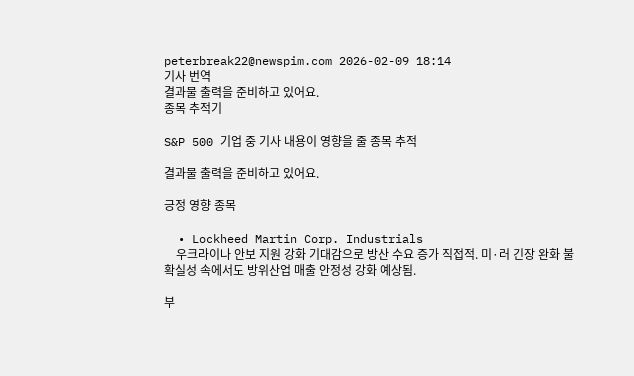peterbreak22@newspim.com 2026-02-09 18:14
기사 번역
결과물 출력을 준비하고 있어요.
종목 추적기

S&P 500 기업 중 기사 내용이 영향을 줄 종목 추적

결과물 출력을 준비하고 있어요.

긍정 영향 종목

  • Lockheed Martin Corp. Industrials
    우크라이나 안보 지원 강화 기대감으로 방산 수요 증가 직접적. 미·러 긴장 완화 불확실성 속에서도 방위산업 매출 안정성 강화 예상됨.

부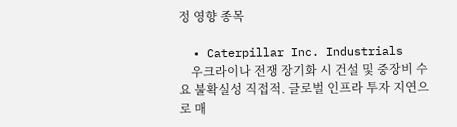정 영향 종목

  • Caterpillar Inc. Industrials
    우크라이나 전쟁 장기화 시 건설 및 중장비 수요 불확실성 직접적. 글로벌 인프라 투자 지연으로 매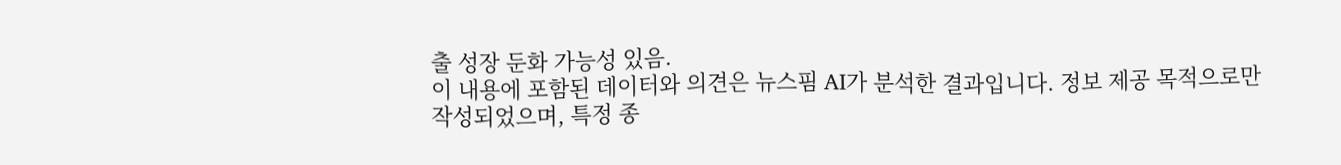출 성장 둔화 가능성 있음.
이 내용에 포함된 데이터와 의견은 뉴스핌 AI가 분석한 결과입니다. 정보 제공 목적으로만 작성되었으며, 특정 종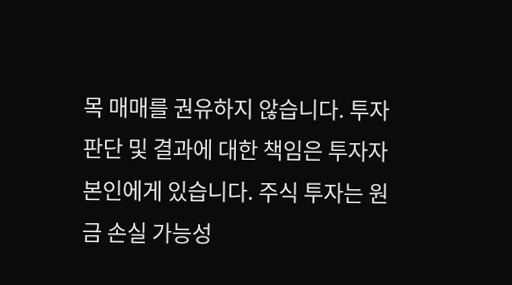목 매매를 권유하지 않습니다. 투자 판단 및 결과에 대한 책임은 투자자 본인에게 있습니다. 주식 투자는 원금 손실 가능성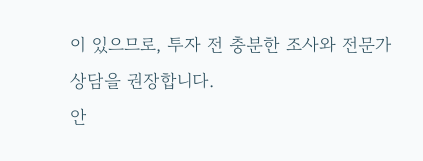이 있으므로, 투자 전 충분한 조사와 전문가 상담을 권장합니다.
안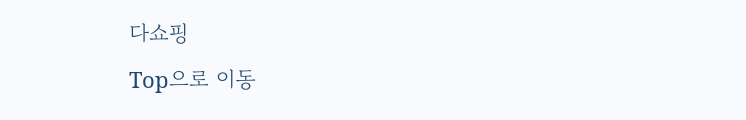다쇼핑
Top으로 이동